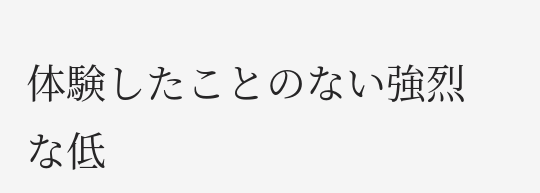体験したことのない強烈な低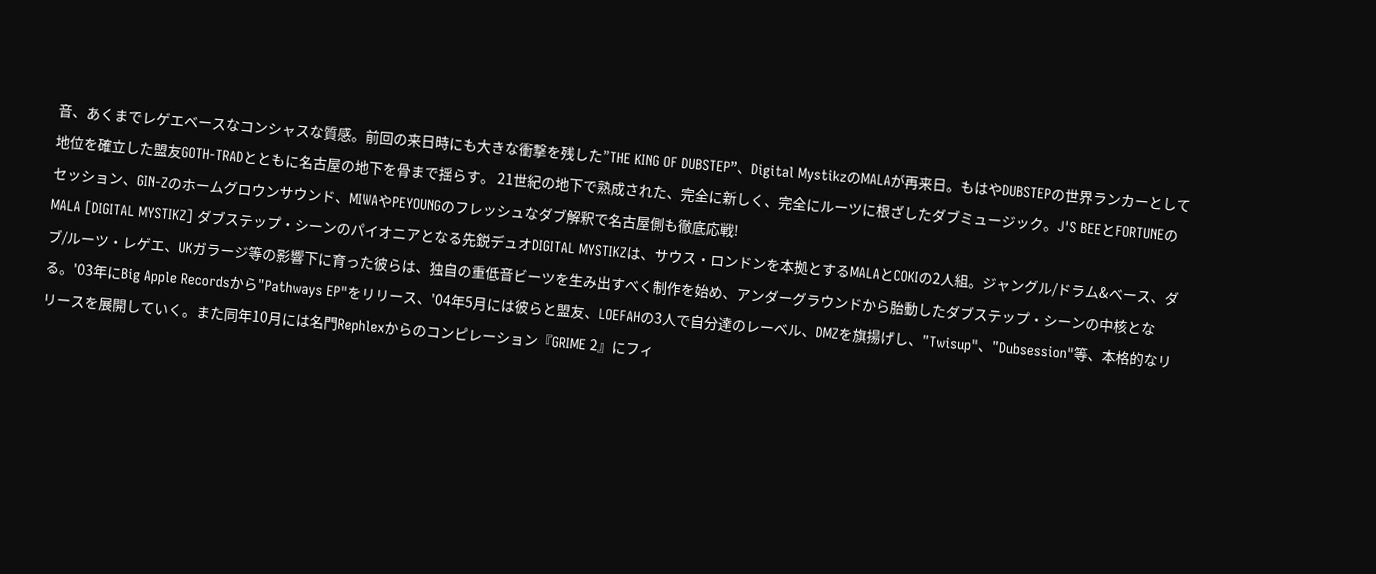音、あくまでレゲエベースなコンシャスな質感。前回の来日時にも大きな衝撃を残した”THE KING OF DUBSTEP”、Digital MystikzのMALAが再来日。もはやDUBSTEPの世界ランカーとして地位を確立した盟友GOTH-TRADとともに名古屋の地下を骨まで揺らす。 21世紀の地下で熟成された、完全に新しく、完全にルーツに根ざしたダブミュージック。J'S BEEとFORTUNEのセッション、GIN-Zのホームグロウンサウンド、MIWAやPEYOUNGのフレッシュなダブ解釈で名古屋側も徹底応戦!
MALA [DIGITAL MYSTIKZ] ダブステップ・シーンのパイオニアとなる先鋭デュオDIGITAL MYSTIKZは、サウス・ロンドンを本拠とするMALAとCOKIの2人組。ジャングル/ドラム&ベース、ダブ/ルーツ・レゲエ、UKガラージ等の影響下に育った彼らは、独自の重低音ビーツを生み出すべく制作を始め、アンダーグラウンドから胎動したダブステップ・シーンの中核となる。'03年にBig Apple Recordsから"Pathways EP"をリリース、'04年5月には彼らと盟友、LOEFAHの3人で自分達のレーベル、DMZを旗揚げし、"Twisup"、"Dubsession"等、本格的なリリースを展開していく。また同年10月には名門Rephlexからのコンピレーション『GRIME 2』にフィ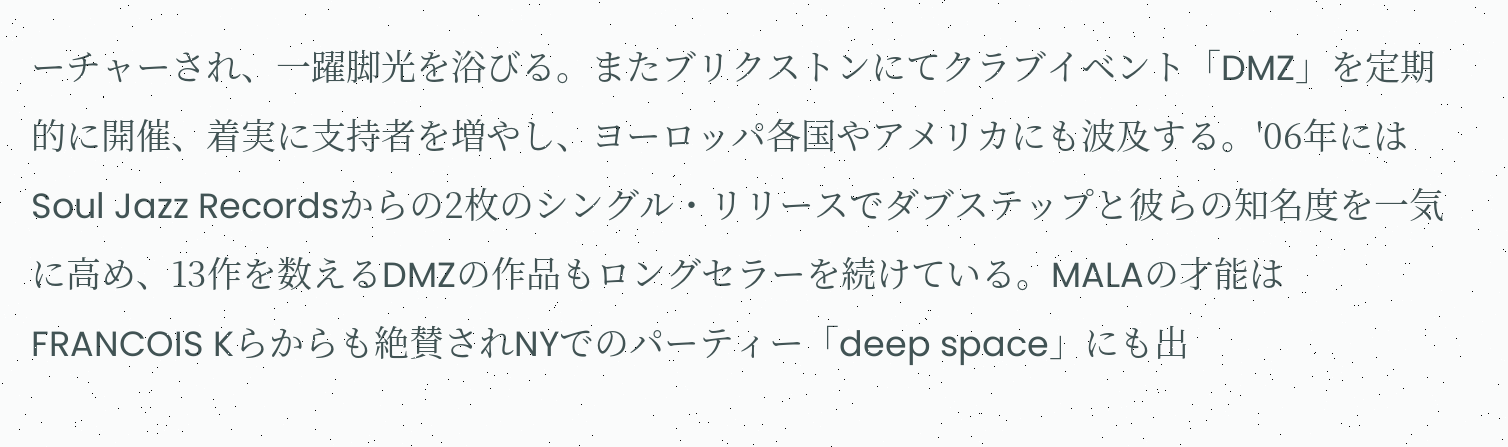ーチャーされ、一躍脚光を浴びる。またブリクストンにてクラブイベント「DMZ」を定期的に開催、着実に支持者を増やし、ヨーロッパ各国やアメリカにも波及する。'06年にはSoul Jazz Recordsからの2枚のシングル・リリースでダブステップと彼らの知名度を一気に高め、13作を数えるDMZの作品もロングセラーを続けている。MALAの才能はFRANCOIS Kらからも絶賛されNYでのパーティー「deep space」にも出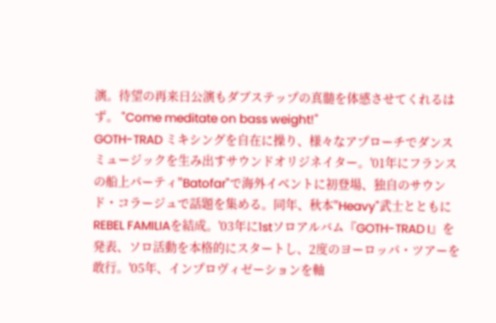演。待望の再来日公演もダブステップの真髄を体感させてくれるはず。 "Come meditate on bass weight!"
GOTH-TRAD ミキシングを自在に操り、様々なアプローチでダンスミュージックを生み出すサウンドオリジネイター。'01年にフランスの船上パーティ"Batofar"で海外イベントに初登場、独自のサウンド・コラージュで話題を集める。同年、秋本"Heavy"武士とともにREBEL FAMILIAを結成。'03年に1stソロアルバム『GOTH-TRAD I』を発表、ソロ活動を本格的にスタートし、2度のヨーロッパ・ツアーを敢行。'05年、インプロヴィゼーションを軸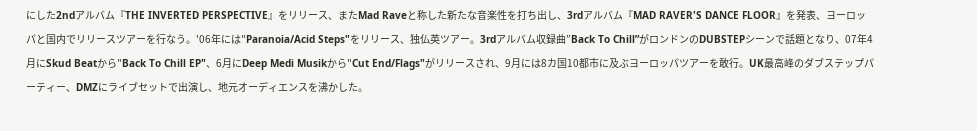にした2ndアルバム『THE INVERTED PERSPECTIVE』をリリース、またMad Raveと称した新たな音楽性を打ち出し、3rdアルバム『MAD RAVER'S DANCE FLOOR』を発表、ヨーロッパと国内でリリースツアーを行なう。'06年には"Paranoia/Acid Steps"をリリース、独仏英ツアー。3rdアルバム収録曲”Back To Chill”がロンドンのDUBSTEPシーンで話題となり、07年4月にSkud Beatから"Back To Chill EP"、6月にDeep Medi Musikから"Cut End/Flags"がリリースされ、9月には8カ国10都市に及ぶヨーロッパツアーを敢行。UK最高峰のダブステップパーティー、DMZにライブセットで出演し、地元オーディエンスを沸かした。